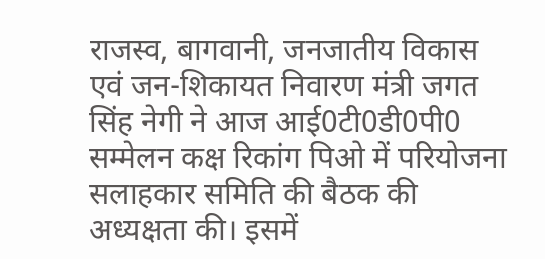राजस्व, बागवानी, जनजातीय विकास एवं जन-शिकायत निवारण मंत्री जगत सिंह नेगी ने आज आई0टी0डी0पी0 सम्मेलन कक्ष रिकांग पिओ में परियोजना सलाहकार समिति की बैठक की अध्यक्षता की। इसमें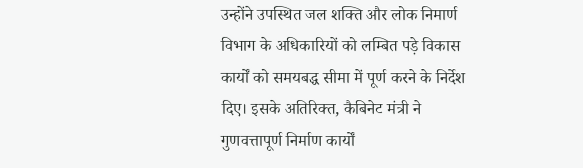उन्होंने उपस्थित जल शक्ति और लोक निमार्ण विभाग के अधिकारियों को लम्बित पड़े विकास कार्यों को समयबद्ध सीमा में पूर्ण करने के निर्देश दिए। इसके अतिरिक्त, कैबिनेट मंत्री ने गुणवत्तापूर्ण निर्माण कार्यों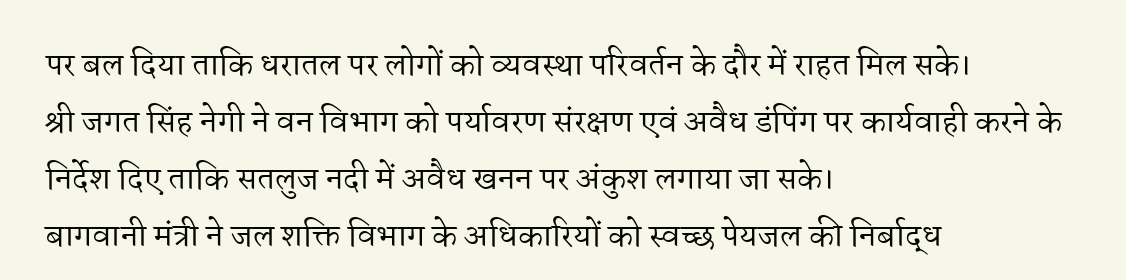पर बल दिया ताकि धरातल पर लोगों को व्यवस्था परिवर्तन के दौर में राहत मिल सके।
श्री जगत सिंह नेगी ने वन विभाग को पर्यावरण संरक्षण एवं अवैध डंपिंग पर कार्यवाही करने के निर्देश दिए ताकि सतलुज नदी में अवैध खनन पर अंकुश लगाया जा सके।
बागवानी मंत्री ने जल शक्ति विभाग के अधिकारियों को स्वच्छ पेयजल की निर्बाद्ध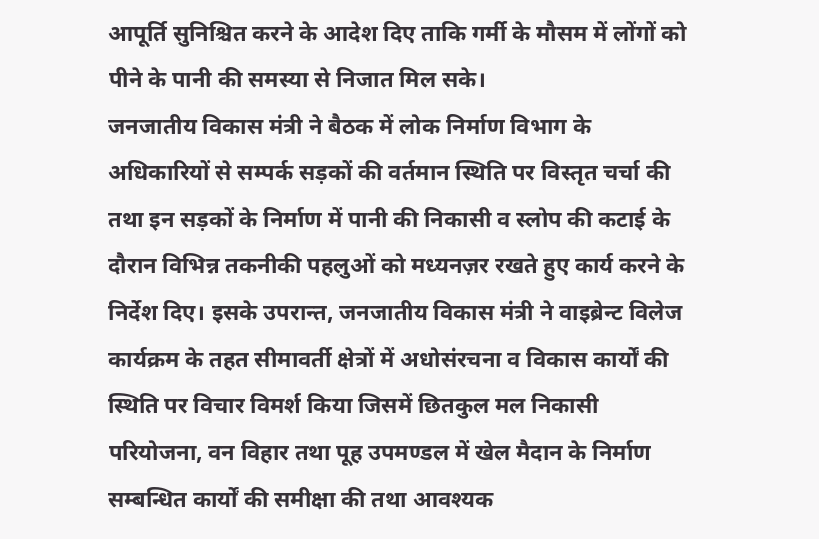आपूर्ति सुनिश्चित करने के आदेश दिए ताकि गर्मी के मौसम में लोंगों को पीने के पानी की समस्या से निजात मिल सके।
जनजातीय विकास मंत्री ने बैठक में लोक निर्माण विभाग के अधिकारियों से सम्पर्क सड़कों की वर्तमान स्थिति पर विस्तृत चर्चा की तथा इन सड़कों के निर्माण में पानी की निकासी व स्लोप की कटाई के दौरान विभिन्न तकनीकी पहलुओं को मध्यनज़र रखते हुए कार्य करने के निर्देश दिए। इसके उपरान्त, जनजातीय विकास मंत्री ने वाइब्रेन्ट विलेज कार्यक्रम के तहत सीमावर्ती क्षेत्रों में अधोसंरचना व विकास कार्यों की स्थिति पर विचार विमर्श किया जिसमें छितकुल मल निकासी परियोजना, वन विहार तथा पूह उपमण्डल में खेल मैदान के निर्माण सम्बन्धित कार्यों की समीक्षा की तथा आवश्यक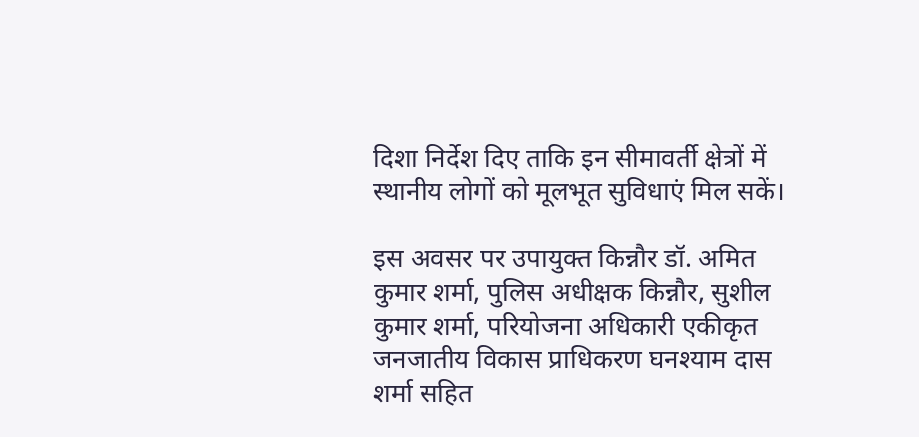दिशा निर्देश दिए ताकि इन सीमावर्ती क्षेत्रों में स्थानीय लोगों को मूलभूत सुविधाएं मिल सकें।

इस अवसर पर उपायुक्त किन्नौर डॉ. अमित कुमार शर्मा, पुलिस अधीक्षक किन्नौर, सुशील कुमार शर्मा, परियोजना अधिकारी एकीकृत जनजातीय विकास प्राधिकरण घनश्याम दास शर्मा सहित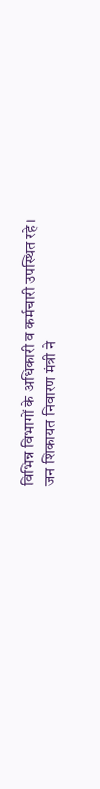विभिन्न विभागों के अधिकारी व कर्मचारी उपस्थित रहे।
जन शिकायत निवारण मंत्री ने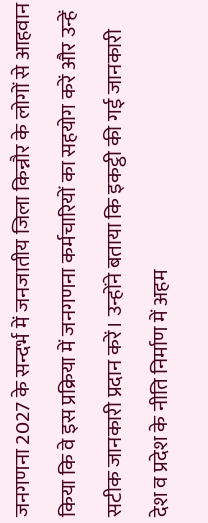जनगणना 2027 के सन्दर्भ में जनजातीय जिला किन्नौर के लोगों से आहवान किया कि वे इस प्रक्रिया में जनगणना कर्मचारियों का सहयोग करें और उन्हें सटीक जानकारी प्रदान करें। उन्होंने बताया कि इकट्ठी की गई जानकारी देश व प्रदेश के नीति निर्माण में अहम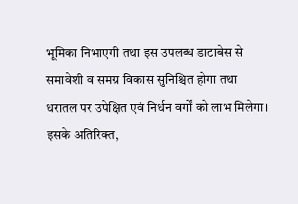भूमिका निभाएगी तथा इस उपलब्ध डाटाबेस से समावेशी व समग्र विकास सुनिश्चित होगा तथा धरातल पर उपेक्षित एवं निर्धन वर्गों को लाभ मिलेगा। इसके अतिरिक्त,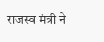राजस्व मंत्री ने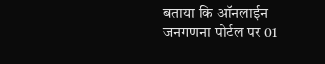बताया कि ऑनलाईन जनगणना पोर्टल पर 01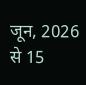जून, 2026 से 15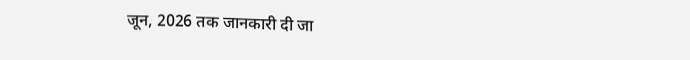जून, 2026 तक जानकारी दी जा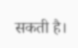सकती है।